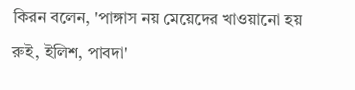কিরন বলেন, 'পাঙ্গাস নয় মেয়েদের খাওয়ানো হয় রুই, ইলিশ, পাবদা'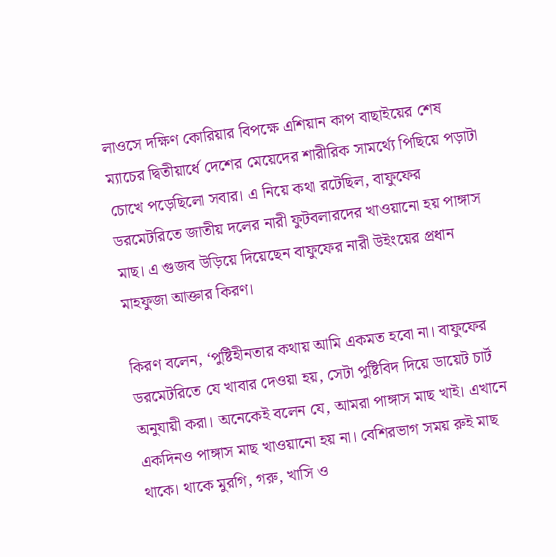লাওসে দক্ষিণ কোরিয়ার বিপক্ষে এশিয়ান কাপ বাছাইয়ের শেষ ম্যাচের দ্বিতীয়ার্ধে দেশের মেয়েদের শারীরিক সামর্থ্যে পিছিয়ে পড়াটা চোখে পড়েছিলো সবার। এ নিয়ে কথা রটেছিল, বাফুফের ডরমেটরিতে জাতীয় দলের নারী ফুটবলারদের খাওয়ানো হয় পাঙ্গাস মাছ। এ গুজব উড়িয়ে দিয়েছেন বাফুফের নারী উইংয়ের প্রধান মাহফুজা আক্তার কিরণ।

কিরণ বলেন, ‘পুষ্টিহীনতার কথায় আমি একমত হবো না। বাফুফের ডরমেটরিতে যে খাবার দেওয়া হয়, সেটা পুষ্টিবিদ দিয়ে ডায়েট চার্ট অনুযায়ী করা। অনেকেই বলেন যে, আমরা পাঙ্গাস মাছ খাই। এখানে একদিনও পাঙ্গাস মাছ খাওয়ানো হয় না। বেশিরভাগ সময় রুই মাছ থাকে। থাকে মুরগি, গরু, খাসি ও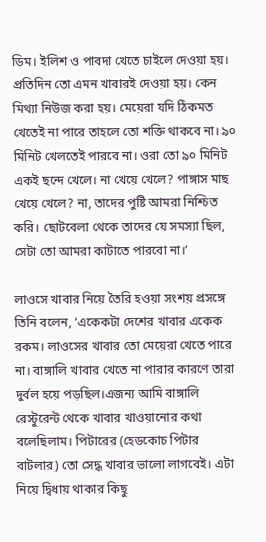ডিম। ইলিশ ও পাবদা খেতে চাইলে দেওয়া হয়। প্রতিদিন তো এমন খাবারই দেওয়া হয়। কেন মিথ্যা নিউজ করা হয়। মেয়েরা যদি ঠিকমত খেতেই না পারে তাহলে তো শক্তি থাকবে না। ৯০ মিনিট খেলতেই পারবে না। ওরা তো ৯০ মিনিট একই ছন্দে খেলে। না খেয়ে খেলে? পাঙ্গাস মাছ খেয়ে খেলে? না, তাদের পুষ্টি আমরা নিশ্চিত করি। ছোটবেলা থেকে তাদের যে সমস্যা ছিল, সেটা তো আমরা কাটাতে পারবো না।’

লাওসে খাবার নিয়ে তৈরি হওয়া সংশয় প্রসঙ্গে তিনি বলেন, ‘একেকটা দেশের খাবার একেক রকম। লাওসের খাবার তো মেয়েরা খেতে পারে না। বাঙ্গালি খাবার খেতে না পারার কারণে তারা দুর্বল হয়ে পড়ছিল।এজন্য আমি বাঙ্গালি রেস্টুরেন্ট থেকে খাবার খাওয়ানোর কথা বলেছিলাম। পিটারের (হেডকোচ পিটার বাটলার) তো সেদ্ধ খাবার ভালো লাগবেই। এটা নিয়ে দ্বিধায় থাকার কিছু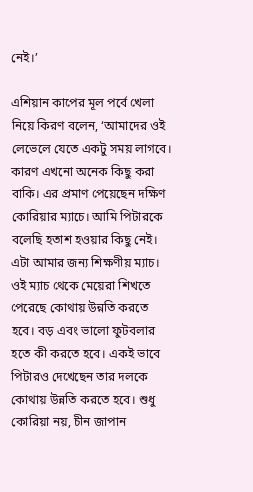নেই।’

এশিয়ান কাপের মূল পর্বে খেলা নিয়ে কিরণ বলেন, ‘আমাদের ওই লেভেলে যেতে একটু সময় লাগবে। কারণ এখনো অনেক কিছু করা বাকি। এর প্রমাণ পেয়েছেন দক্ষিণ কোরিয়ার ম্যাচে। আমি পিটারকে বলেছি হতাশ হওয়ার কিছু নেই। এটা আমার জন্য শিক্ষণীয় ম্যাচ। ওই ম্যাচ থেকে মেয়েরা শিখতে পেরেছে কোথায় উন্নতি করতে হবে। বড় এবং ভালো ফুটবলার হতে কী করতে হবে। একই ভাবে পিটারও দেখেছেন তার দলকে কোথায় উন্নতি করতে হবে। শুধু কোরিয়া নয়, চীন জাপান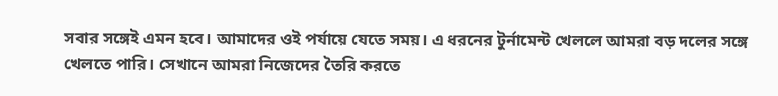সবার সঙ্গেই এমন হবে। আমাদের ওই পর্যায়ে যেতে সময়। এ ধরনের টুর্নামেন্ট খেললে আমরা বড় দলের সঙ্গে খেলতে পারি। সেখানে আমরা নিজেদের তৈরি করতে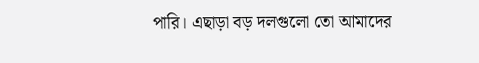পারি। এছাড়া বড় দলগুলো তো আমাদের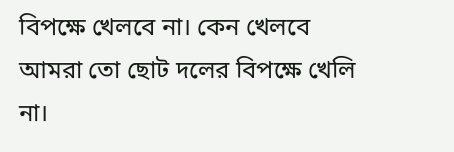বিপক্ষে খেলবে না। কেন খেলবে আমরা তো ছোট দলের বিপক্ষে খেলি না।